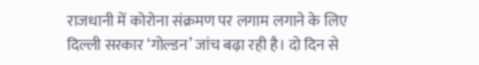राजधानी में कोरोना संक्रमण पर लगाम लगाने के लिए दिल्ली सरकार ‘गोल्डन’ जांच बढ़ा रही है। दो दिन से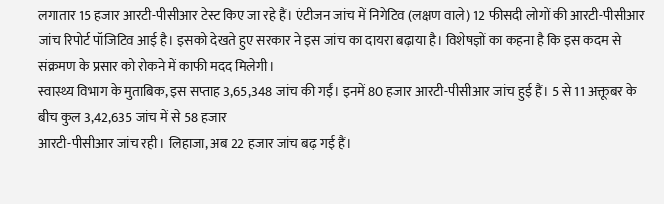लगातार 15 हजार आरटी-पीसीआर टेस्ट किए जा रहे हैं। एंटीजन जांच में निगेटिव (लक्षण वाले) 12 फीसदी लोगों की आरटी-पीसीआर जांच रिपोर्ट पॉजिटिव आई है। इसको देखते हुए सरकार ने इस जांच का दायरा बढ़ाया है। विशेषज्ञों का कहना है कि इस कदम से संक्रमण के प्रसार को रोकने में काफी मदद मिलेगी।
स्वास्थ्य विभाग के मुताबिक, इस सप्ताह 3,65,348 जांच की गईं। इनमें 80 हजार आरटी-पीसीआर जांच हुई हैं। 5 से 11 अक्तूबर के बीच कुल 3,42,635 जांच में से 58 हजार
आरटी-पीसीआर जांच रही। लिहाजा, अब 22 हजार जांच बढ़ गई हैं।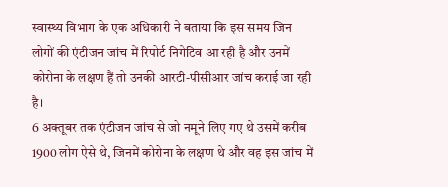स्वास्थ्य विभाग के एक अधिकारी ने बताया कि इस समय जिन लोगों की एंटीजन जांच में रिपोर्ट निगेटिव आ रही है और उनमें कोरोना के लक्षण हैं तो उनकी आरटी-पीसीआर जांच कराई जा रही है।
6 अक्तूबर तक एंटीजन जांच से जो नमूने लिए गए थे उसमें करीब 1900 लोग ऐसे थे, जिनमें कोरोना के लक्षण थे और वह इस जांच में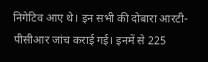निगेटिव आए थे। इन सभी की दोबारा आरटी-पीसीआर जांच कराई गई। इनमें से 225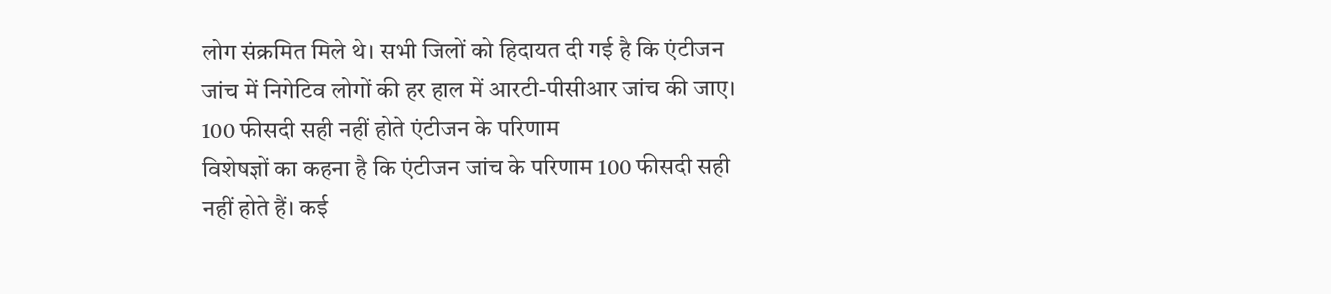लोग संक्रमित मिले थे। सभी जिलों को हिदायत दी गई है कि एंटीजन जांच में निगेटिव लोगों की हर हाल में आरटी-पीसीआर जांच की जाए।
100 फीसदी सही नहीं होते एंटीजन के परिणाम
विशेषज्ञों का कहना है कि एंटीजन जांच के परिणाम 100 फीसदी सही नहीं होते हैं। कई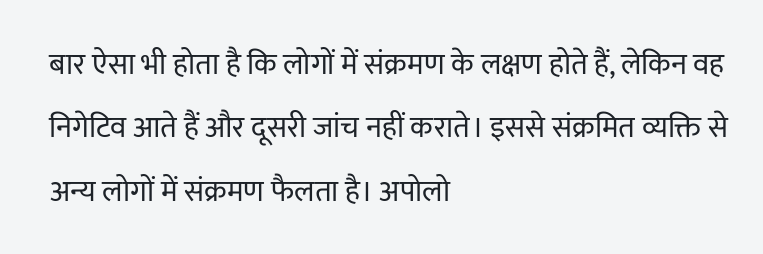बार ऐसा भी होता है कि लोगों में संक्रमण के लक्षण होते हैं, लेकिन वह निगेटिव आते हैं और दूसरी जांच नहीं कराते। इससे संक्रमित व्यक्ति से अन्य लोगों में संक्रमण फैलता है। अपोलो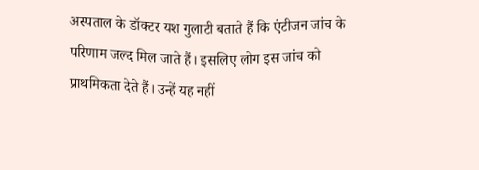अस्पताल के डॉक्टर यश गुलाटी बताते हैं कि एंटीजन जांच के परिणाम जल्द मिल जाते हैं। इसलिए लोग इस जांच को प्राथमिकता देते हैं। उन्हें यह नहीं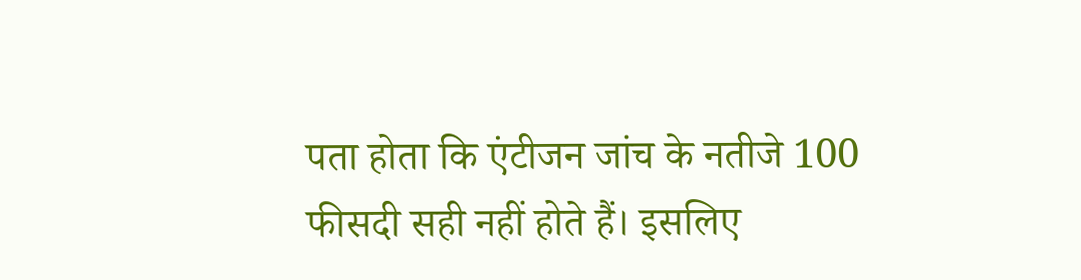पता होता कि एंटीजन जांच के नतीजे 100 फीसदी सही नहीं होते हैं। इसलिए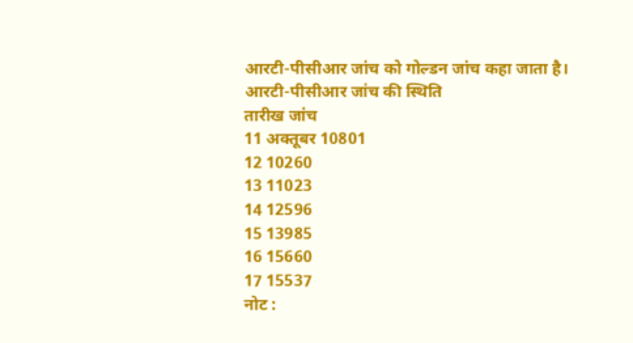आरटी-पीसीआर जांच को गोल्डन जांच कहा जाता है।
आरटी-पीसीआर जांच की स्थिति
तारीख जांच
11 अक्तूबर 10801
12 10260
13 11023
14 12596
15 13985
16 15660
17 15537
नोट :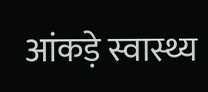आंकड़े स्वास्थ्य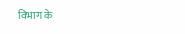विभाग के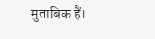मुताबिक हैं।